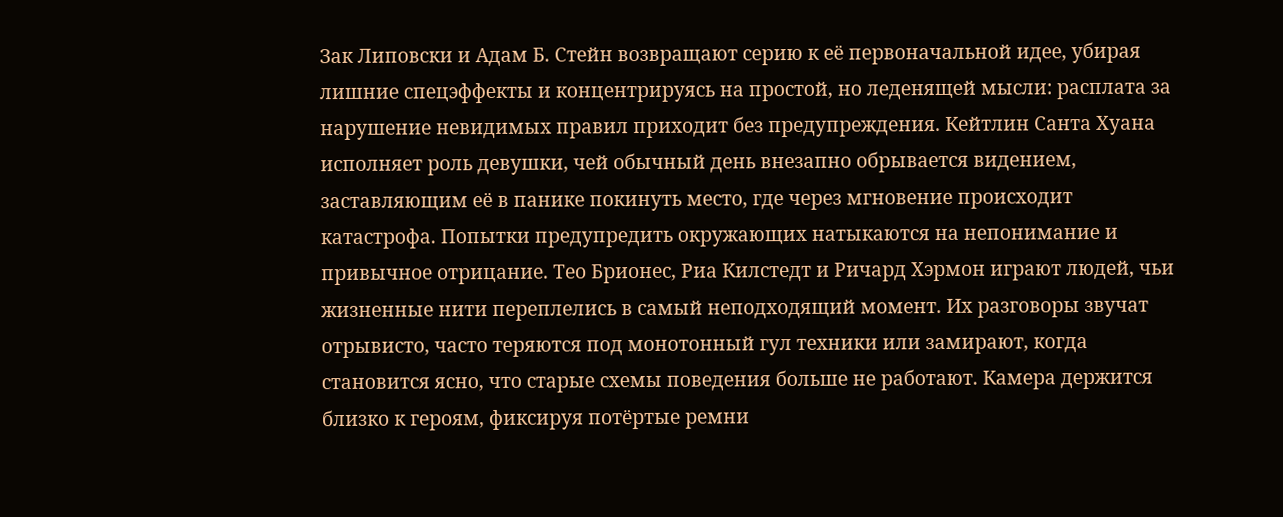Зак Липовски и Адам Б. Стейн возвращают серию к её первоначальной идее, убирая лишние спецэффекты и концентрируясь на простой, но леденящей мысли: расплата за нарушение невидимых правил приходит без предупреждения. Кейтлин Санта Хуана исполняет роль девушки, чей обычный день внезапно обрывается видением, заставляющим её в панике покинуть место, где через мгновение происходит катастрофа. Попытки предупредить окружающих натыкаются на непонимание и привычное отрицание. Тео Брионес, Риа Килстедт и Ричард Хэрмон играют людей, чьи жизненные нити переплелись в самый неподходящий момент. Их разговоры звучат отрывисто, часто теряются под монотонный гул техники или замирают, когда становится ясно, что старые схемы поведения больше не работают. Камера держится близко к героям, фиксируя потёртые ремни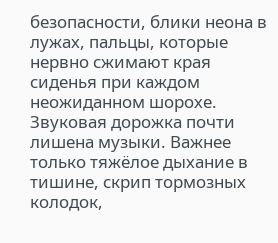безопасности, блики неона в лужах, пальцы, которые нервно сжимают края сиденья при каждом неожиданном шорохе. Звуковая дорожка почти лишена музыки. Важнее только тяжёлое дыхание в тишине, скрип тормозных колодок,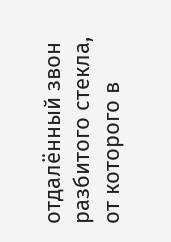отдалённый звон разбитого стекла, от которого в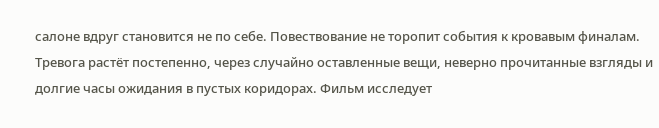салоне вдруг становится не по себе. Повествование не торопит события к кровавым финалам. Тревога растёт постепенно, через случайно оставленные вещи, неверно прочитанные взгляды и долгие часы ожидания в пустых коридорах. Фильм исследует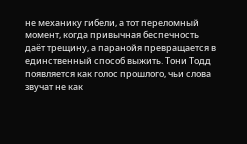не механику гибели, а тот переломный момент, когда привычная беспечность даёт трещину, а паранойя превращается в единственный способ выжить. Тони Тодд появляется как голос прошлого, чьи слова звучат не как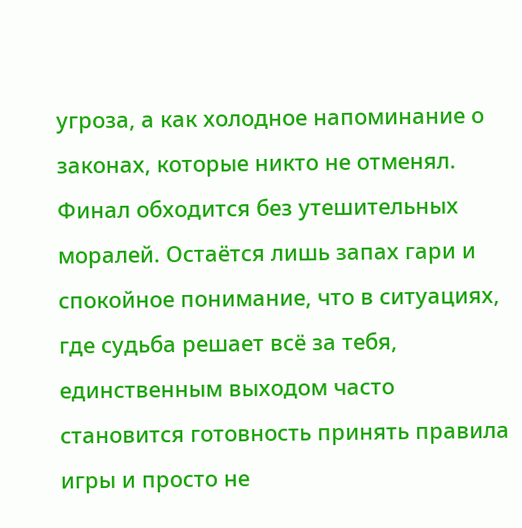угроза, а как холодное напоминание о законах, которые никто не отменял. Финал обходится без утешительных моралей. Остаётся лишь запах гари и спокойное понимание, что в ситуациях, где судьба решает всё за тебя, единственным выходом часто становится готовность принять правила игры и просто не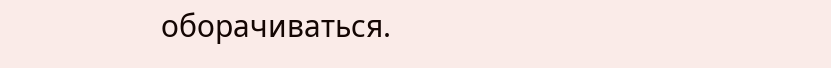оборачиваться.